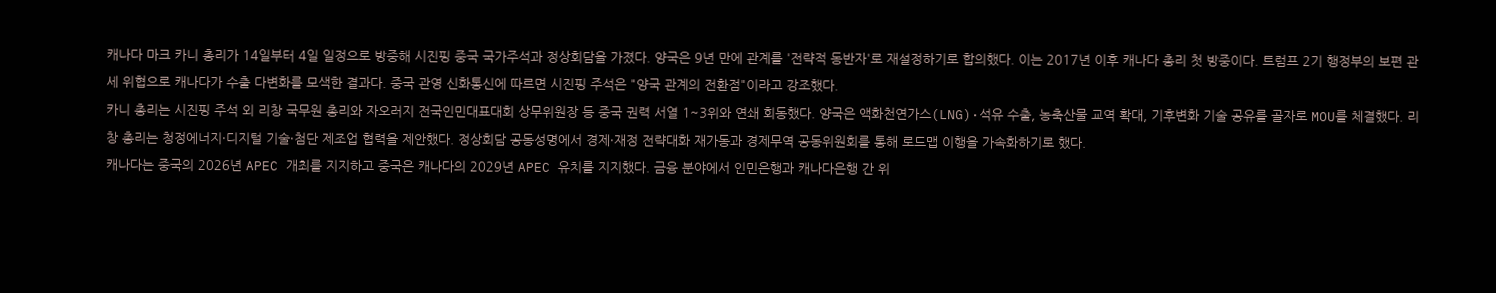캐나다 마크 카니 총리가 14일부터 4일 일정으로 방중해 시진핑 중국 국가주석과 정상회담을 가졌다. 양국은 9년 만에 관계를 '전략적 동반자'로 재설정하기로 합의했다. 이는 2017년 이후 캐나다 총리 첫 방중이다. 트럼프 2기 행정부의 보편 관세 위협으로 캐나다가 수출 다변화를 모색한 결과다. 중국 관영 신화통신에 따르면 시진핑 주석은 "양국 관계의 전환점"이라고 강조했다.
카니 총리는 시진핑 주석 외 리창 국무원 총리와 자오러지 전국인민대표대회 상무위원장 등 중국 권력 서열 1~3위와 연쇄 회동했다. 양국은 액화천연가스(LNG)·석유 수출, 농축산물 교역 확대, 기후변화 기술 공유를 골자로 MOU를 체결했다. 리창 총리는 청정에너지·디지털 기술·첨단 제조업 협력을 제안했다. 정상회담 공동성명에서 경제·재정 전략대화 재가동과 경제무역 공동위원회를 통해 로드맵 이행을 가속화하기로 했다.
캐나다는 중국의 2026년 APEC 개최를 지지하고 중국은 캐나다의 2029년 APEC 유치를 지지했다. 금융 분야에서 인민은행과 캐나다은행 간 위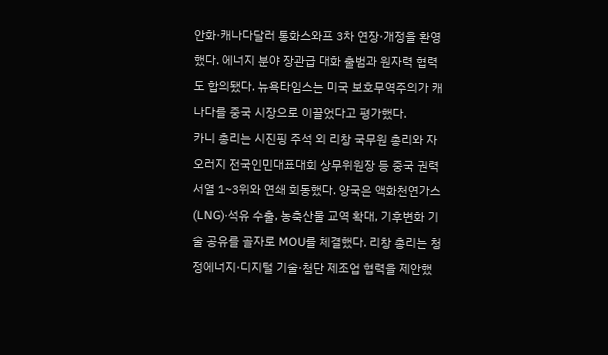안화·캐나다달러 통화스와프 3차 연장·개정을 환영했다. 에너지 분야 장관급 대화 출범과 원자력 협력도 합의됐다. 뉴욕타임스는 미국 보호무역주의가 캐나다를 중국 시장으로 이끌었다고 평가했다.
카니 총리는 시진핑 주석 외 리창 국무원 총리와 자오러지 전국인민대표대회 상무위원장 등 중국 권력 서열 1~3위와 연쇄 회동했다. 양국은 액화천연가스(LNG)·석유 수출, 농축산물 교역 확대, 기후변화 기술 공유를 골자로 MOU를 체결했다. 리창 총리는 청정에너지·디지털 기술·첨단 제조업 협력을 제안했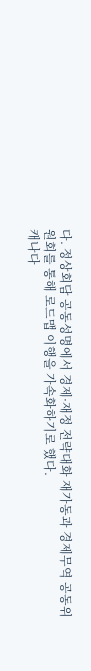다. 정상회담 공동성명에서 경제·재정 전략대화 재가동과 경제무역 공동위원회를 통해 로드맵 이행을 가속화하기로 했다.
캐나다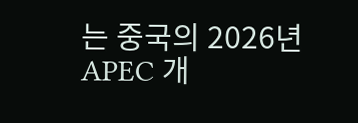는 중국의 2026년 APEC 개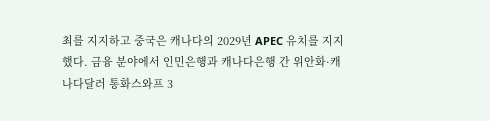최를 지지하고 중국은 캐나다의 2029년 APEC 유치를 지지했다. 금융 분야에서 인민은행과 캐나다은행 간 위안화·캐나다달러 통화스와프 3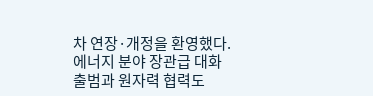차 연장·개정을 환영했다. 에너지 분야 장관급 대화 출범과 원자력 협력도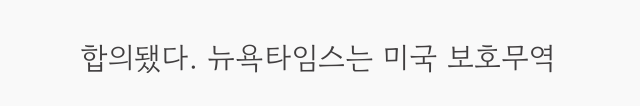합의됐다. 뉴욕타임스는 미국 보호무역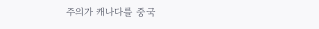주의가 캐나다를 중국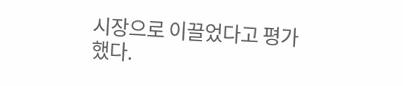시장으로 이끌었다고 평가했다.